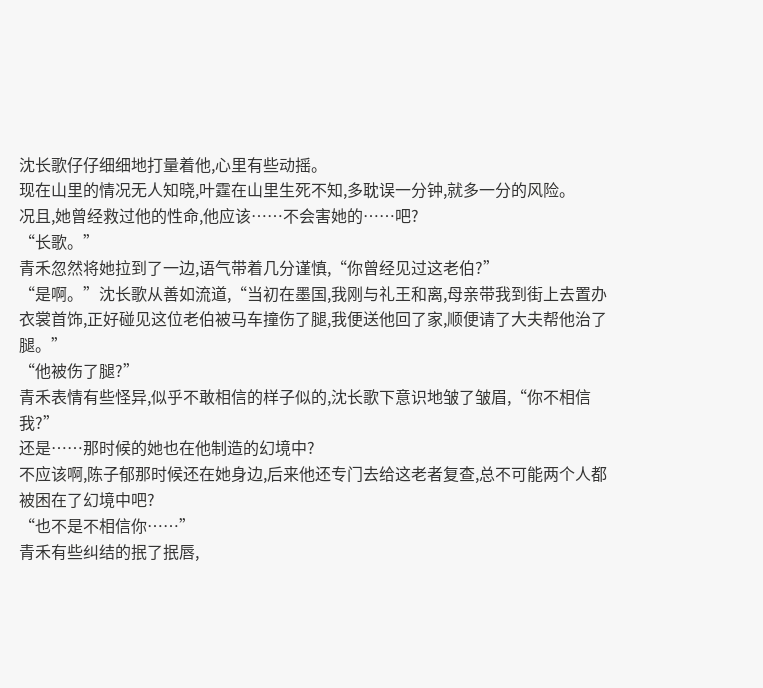沈长歌仔仔细细地打量着他,心里有些动摇。
现在山里的情况无人知晓,叶霆在山里生死不知,多耽误一分钟,就多一分的风险。
况且,她曾经救过他的性命,他应该……不会害她的……吧?
“长歌。”
青禾忽然将她拉到了一边,语气带着几分谨慎,“你曾经见过这老伯?”
“是啊。”沈长歌从善如流道,“当初在墨国,我刚与礼王和离,母亲带我到街上去置办衣裳首饰,正好碰见这位老伯被马车撞伤了腿,我便送他回了家,顺便请了大夫帮他治了腿。”
“他被伤了腿?”
青禾表情有些怪异,似乎不敢相信的样子似的,沈长歌下意识地皱了皱眉,“你不相信我?”
还是……那时候的她也在他制造的幻境中?
不应该啊,陈子郁那时候还在她身边,后来他还专门去给这老者复查,总不可能两个人都被困在了幻境中吧?
“也不是不相信你……”
青禾有些纠结的抿了抿唇,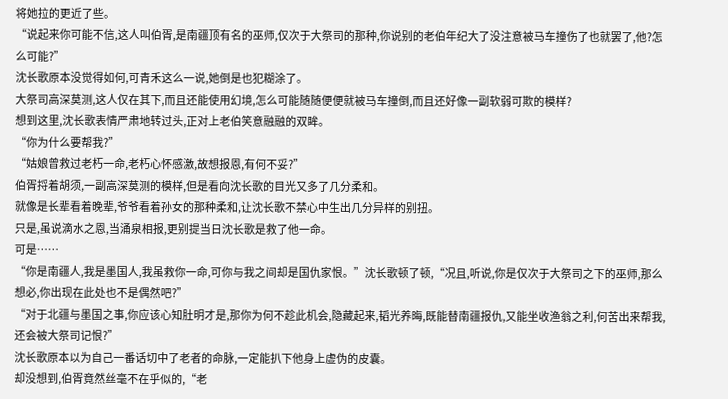将她拉的更近了些。
“说起来你可能不信,这人叫伯胥,是南疆顶有名的巫师,仅次于大祭司的那种,你说别的老伯年纪大了没注意被马车撞伤了也就罢了,他?怎么可能?”
沈长歌原本没觉得如何,可青禾这么一说,她倒是也犯糊涂了。
大祭司高深莫测,这人仅在其下,而且还能使用幻境,怎么可能随随便便就被马车撞倒,而且还好像一副软弱可欺的模样?
想到这里,沈长歌表情严肃地转过头,正对上老伯笑意融融的双眸。
“你为什么要帮我?”
“姑娘曾救过老朽一命,老朽心怀感激,故想报恩,有何不妥?”
伯胥捋着胡须,一副高深莫测的模样,但是看向沈长歌的目光又多了几分柔和。
就像是长辈看着晚辈,爷爷看着孙女的那种柔和,让沈长歌不禁心中生出几分异样的别扭。
只是,虽说滴水之恩,当涌泉相报,更别提当日沈长歌是救了他一命。
可是……
“你是南疆人,我是墨国人,我虽救你一命,可你与我之间却是国仇家恨。”沈长歌顿了顿,“况且,听说,你是仅次于大祭司之下的巫师,那么想必,你出现在此处也不是偶然吧?”
“对于北疆与墨国之事,你应该心知肚明才是,那你为何不趁此机会,隐藏起来,韬光养晦,既能替南疆报仇,又能坐收渔翁之利,何苦出来帮我,还会被大祭司记恨?”
沈长歌原本以为自己一番话切中了老者的命脉,一定能扒下他身上虚伪的皮囊。
却没想到,伯胥竟然丝毫不在乎似的,“老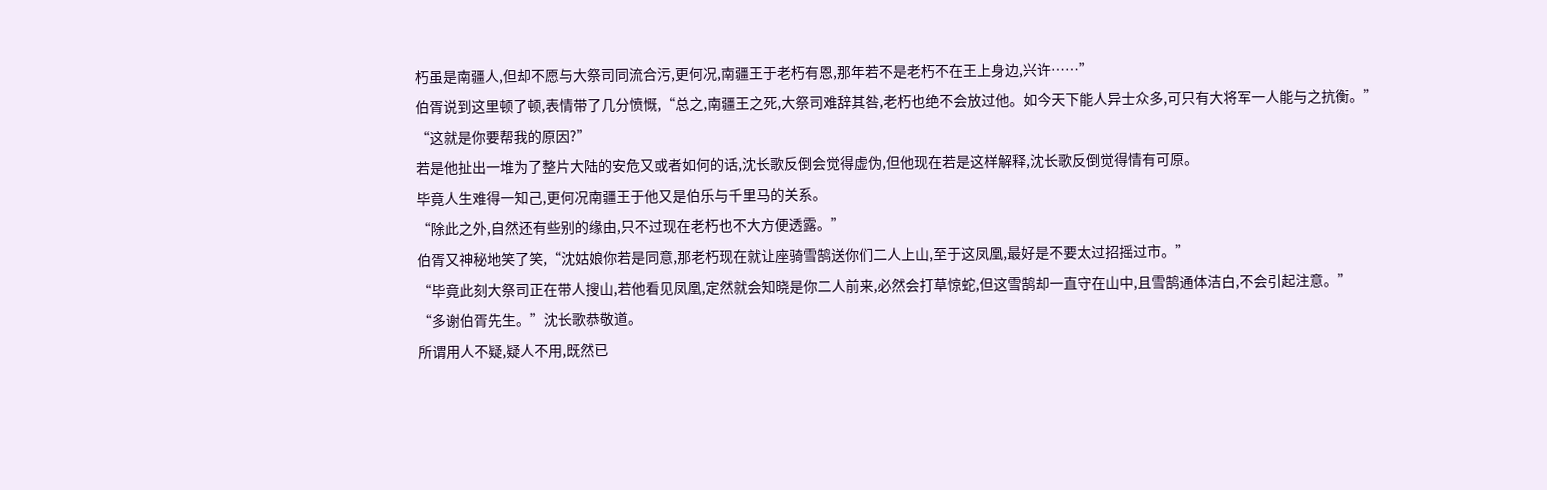朽虽是南疆人,但却不愿与大祭司同流合污,更何况,南疆王于老朽有恩,那年若不是老朽不在王上身边,兴许……”
伯胥说到这里顿了顿,表情带了几分愤慨,“总之,南疆王之死,大祭司难辞其咎,老朽也绝不会放过他。如今天下能人异士众多,可只有大将军一人能与之抗衡。”
“这就是你要帮我的原因?”
若是他扯出一堆为了整片大陆的安危又或者如何的话,沈长歌反倒会觉得虚伪,但他现在若是这样解释,沈长歌反倒觉得情有可原。
毕竟人生难得一知己,更何况南疆王于他又是伯乐与千里马的关系。
“除此之外,自然还有些别的缘由,只不过现在老朽也不大方便透露。”
伯胥又神秘地笑了笑,“沈姑娘你若是同意,那老朽现在就让座骑雪鹄送你们二人上山,至于这凤凰,最好是不要太过招摇过市。”
“毕竟此刻大祭司正在带人搜山,若他看见凤凰,定然就会知晓是你二人前来,必然会打草惊蛇,但这雪鹄却一直守在山中,且雪鹄通体洁白,不会引起注意。”
“多谢伯胥先生。”沈长歌恭敬道。
所谓用人不疑,疑人不用,既然已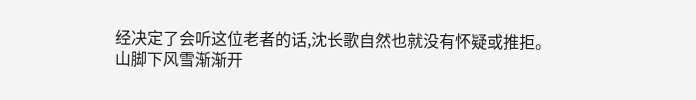经决定了会听这位老者的话,沈长歌自然也就没有怀疑或推拒。
山脚下风雪渐渐开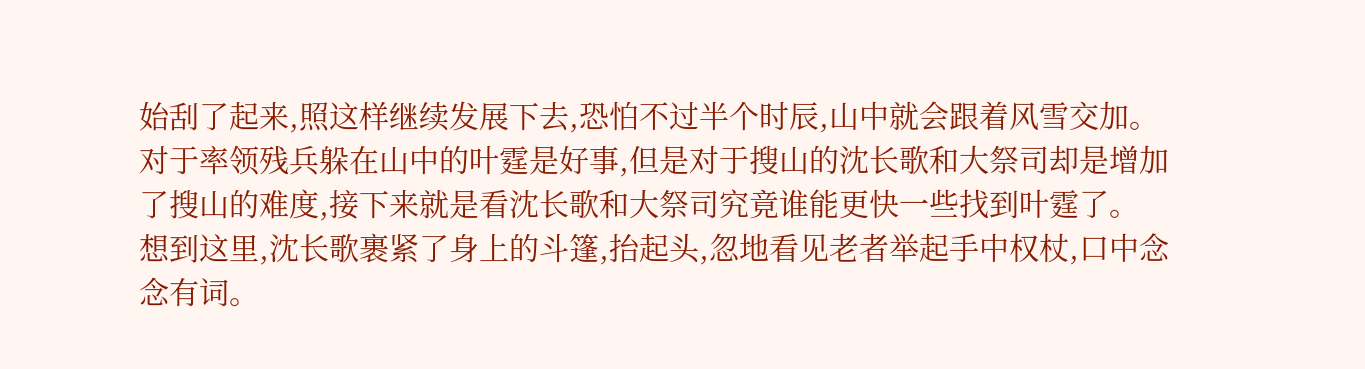始刮了起来,照这样继续发展下去,恐怕不过半个时辰,山中就会跟着风雪交加。
对于率领残兵躲在山中的叶霆是好事,但是对于搜山的沈长歌和大祭司却是增加了搜山的难度,接下来就是看沈长歌和大祭司究竟谁能更快一些找到叶霆了。
想到这里,沈长歌裹紧了身上的斗篷,抬起头,忽地看见老者举起手中权杖,口中念念有词。